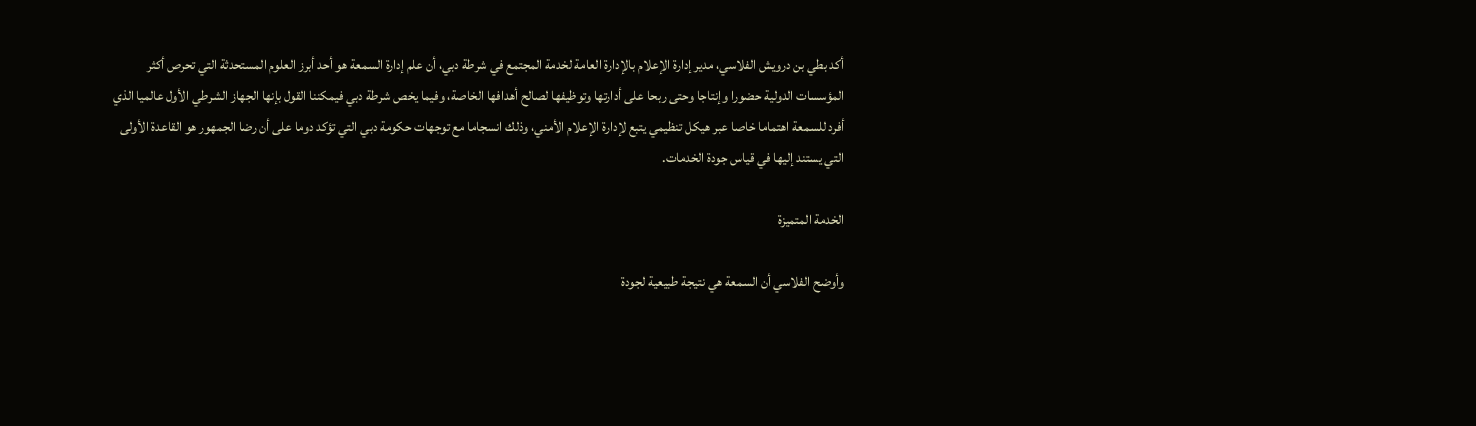أكد بطي بن درويش الفلاسي، مدير إدارة الإعلام بالإدارة العامة لخدمة المجتمع في شرطة دبي، أن علم إدارة السمعة هو أحد أبرز العلوم المستحدثة التي تحرص أكثر المؤسسات الدولية حضورا وإنتاجا وحتى ربحا على أدارتها وتوظيفها لصالح أهدافها الخاصة، وفيما يخص شرطة دبي فيمكننا القول بإنها الجهاز الشرطي الأول عالميا الذي أفرد للسمعة اهتماما خاصا عبر هيكل تنظيمي يتبع لإدارة الإعلام الأمني، وذلك انسجاما مع توجهات حكومة دبي التي تؤكد دوما على أن رضا الجمهور هو القاعدة الأولى التي يستند إليها في قياس جودة الخدمات.

الخدمة المتميزة

وأوضح الفلاسي أن السمعة هي نتيجة طبيعية لجودة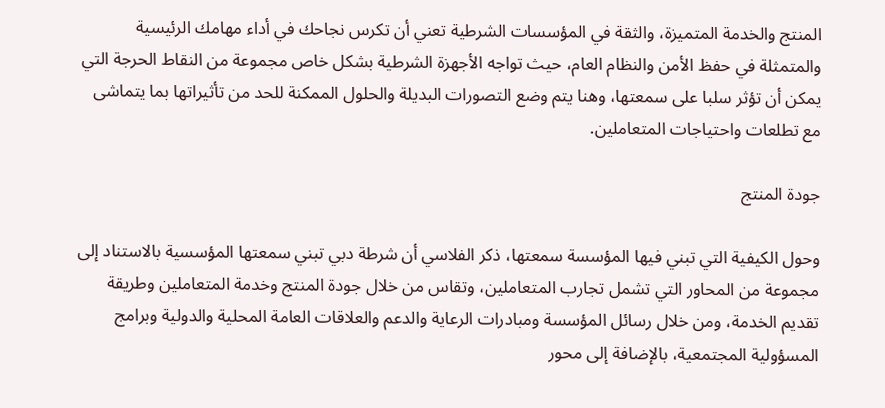المنتج والخدمة المتميزة، والثقة في المؤسسات الشرطية تعني أن تكرس نجاحك في أداء مهامك الرئيسية والمتمثلة في حفظ الأمن والنظام العام، حيث تواجه الأجهزة الشرطية بشكل خاص مجموعة من النقاط الحرجة التي يمكن أن تؤثر سلبا على سمعتها، وهنا يتم وضع التصورات البديلة والحلول الممكنة للحد من تأثيراتها بما يتماشى مع تطلعات واحتياجات المتعاملين.

جودة المنتج

وحول الكيفية التي تبني فيها المؤسسة سمعتها، ذكر الفلاسي أن شرطة دبي تبني سمعتها المؤسسية بالاستناد إلى مجموعة من المحاور التي تشمل تجارب المتعاملين، وتقاس من خلال جودة المنتج وخدمة المتعاملين وطريقة تقديم الخدمة، ومن خلال رسائل المؤسسة ومبادرات الرعاية والدعم والعلاقات العامة المحلية والدولية وبرامج المسؤولية المجتمعية، بالإضافة إلى محور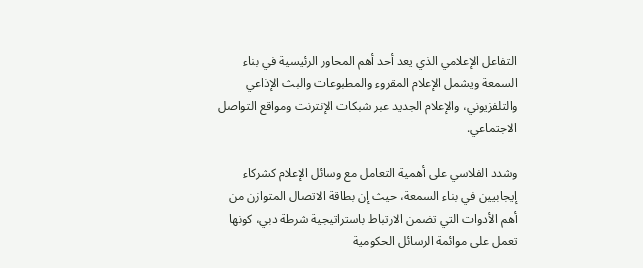التفاعل الإعلامي الذي يعد أحد أهم المحاور الرئيسية في بناء السمعة ويشمل الإعلام المقروء والمطبوعات والبث الإذاعي والتلفزيوني، والإعلام الجديد عبر شبكات الإنترنت ومواقع التواصل الاجتماعي.

وشدد الفلاسي على أهمية التعامل مع وسائل الإعلام كشركاء إيجابيين في بناء السمعة، حيث إن بطاقة الاتصال المتوازن من أهم الأدوات التي تضمن الارتباط باستراتيجية شرطة دبي، كونها تعمل على موائمة الرسائل الحكومية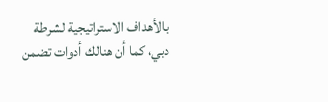بالأهداف الاستراتيجية لشرطة دبي، كما أن هنالك أدوات تضمن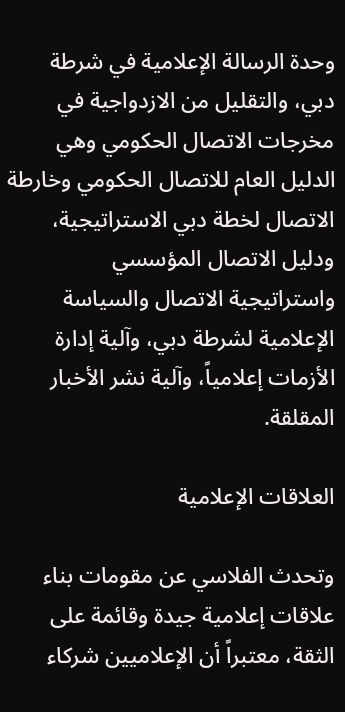وحدة الرسالة الإعلامية في شرطة دبي، والتقليل من الازدواجية في مخرجات الاتصال الحكومي وهي الدليل العام للاتصال الحكومي وخارطة الاتصال لخطة دبي الاستراتيجية، ودليل الاتصال المؤسسي واستراتيجية الاتصال والسياسة الإعلامية لشرطة دبي، وآلية إدارة الأزمات إعلامياً، وآلية نشر الأخبار المقلقة.

العلاقات الإعلامية

وتحدث الفلاسي عن مقومات بناء علاقات إعلامية جيدة وقائمة على الثقة، معتبراً أن الإعلاميين شركاء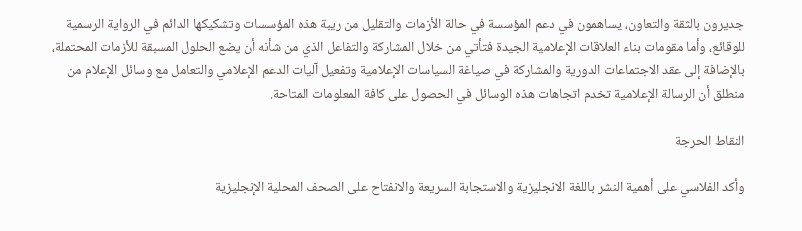جديرون بالثقة والتعاون، يساهمون في دعم المؤسسة في حالة الأزمات والتقليل من ريبة هذه المؤسسات وتشكيكها الدائم في الرواية الرسمية للوقائع، وأما مقومات بناء العلاقات الإعلامية الجيدة فتأتي من خلال المشاركة والتفاعل الذي من شأنه أن يضع الحلول المسبقة للأزمات المحتملة، بالإضافة إلى عقد الاجتماعات الدورية والمشاركة في صياغة السياسات الإعلامية وتفعيل آليات الدعم الإعلامي والتعامل مع وسائل الإعلام من منطلق أن الرسالة الإعلامية تخدم اتجاهات هذه الوسائل في الحصول على كافة المعلومات المتاحة.

النقاط الحرجة

وأكد الفلاسي على أهمية النشر باللغة الانجليزية والاستجابة السريعة والانفتاح على الصحف المحلية الإنجليزية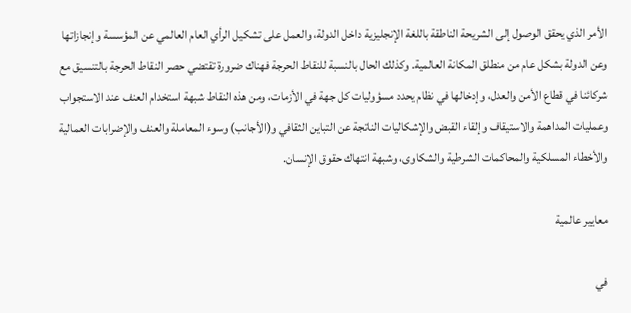الأمر الذي يحقق الوصول إلى الشريحة الناطقة باللغة الإنجليزية داخل الدولة، والعمل على تشكيل الرأي العام العالمي عن المؤسسة وإنجازاتها وعن الدولة بشكل عام من منطلق المكانة العالمية. وكذلك الحال بالنسبة للنقاط الحرجة فهناك ضرورة تقتضي حصر النقاط الحرجة بالتنسيق مع شركائنا في قطاع الأمن والعدل، وإدخالها في نظام يحدد مسؤوليات كل جهة في الأزمات، ومن هذه النقاط شبهة استخدام العنف عند الاستجواب وعمليات المداهمة والاستيقاف وإلقاء القبض والإشكاليات الناتجة عن التباين الثقافي و(الأجانب) وسوء المعاملة والعنف والإضرابات العمالية والأخطاء المسلكية والمحاكمات الشرطية والشكاوى، وشبهة انتهاك حقوق الإنسان.

معايير عالمية

في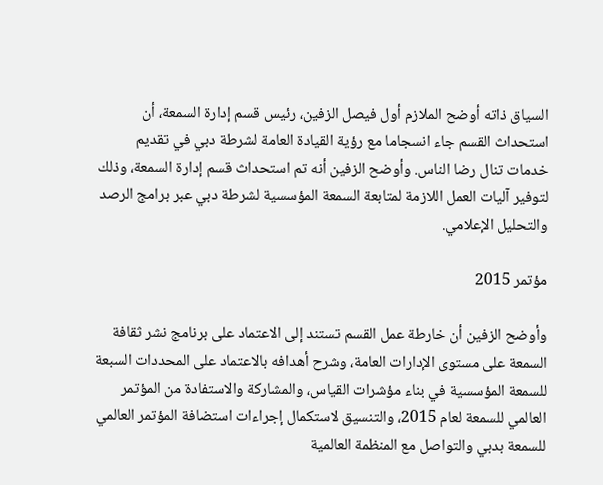السياق ذاته أوضح الملازم أول فيصل الزفين، رئيس قسم إدارة السمعة، أن استحداث القسم جاء انسجاما مع رؤية القيادة العامة لشرطة دبي في تقديم خدمات تنال رضا الناس. وأوضح الزفين أنه تم استحداث قسم إدارة السمعة، وذلك لتوفير آليات العمل اللازمة لمتابعة السمعة المؤسسية لشرطة دبي عبر برامج الرصد والتحليل الإعلامي.

مؤتمر 2015

وأوضح الزفين أن خارطة عمل القسم تستند إلى الاعتماد على برنامج نشر ثقافة السمعة على مستوى الإدارات العامة، وشرح أهدافه بالاعتماد على المحددات السبعة للسمعة المؤسسية في بناء مؤشرات القياس، والمشاركة والاستفادة من المؤتمر العالمي للسمعة لعام 2015، والتنسيق لاستكمال إجراءات استضافة المؤتمر العالمي للسمعة بدبي والتواصل مع المنظمة العالمية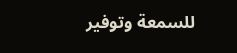للسمعة وتوفير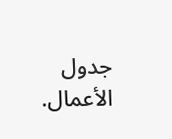جدول الأعمال.